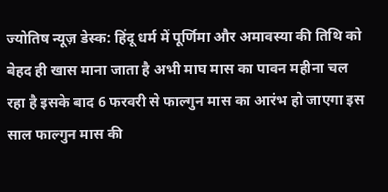ज्योतिष न्यूज़ डेस्क: हिंदू धर्म में पूर्णिमा और अमावस्या की तिथि को बेहद ही खास माना जाता है अभी माघ मास का पावन महीना चल रहा है इसके बाद 6 फरवरी से फाल्गुन मास का आरंभ हो जाएगा इस साल फाल्गुन मास की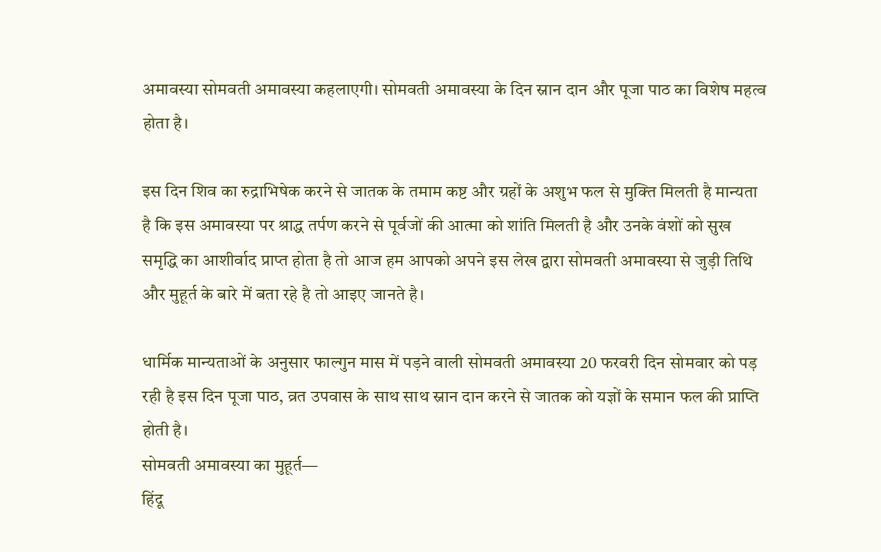अमावस्या सोमवती अमावस्या कहलाएगी। सोमवती अमावस्या के दिन स्नान दान और पूजा पाठ का विशेष महत्व होता है।

इस दिन शिव का रुद्राभिषेक करने से जातक के तमाम कष्ट और ग्रहों के अशुभ फल से मुक्ति मिलती है मान्यता है कि इस अमावस्या पर श्राद्ध तर्पण करने से पूर्वजों की आत्मा को शांति मिलती है और उनके वंशों को सुख समृद्धि का आशीर्वाद प्राप्त होता है तो आज हम आपको अपने इस लेख द्वारा सोमवती अमावस्या से जुड़ी तिथि और मुहूर्त के बारे में बता रहे है तो आइए जानते है।

धार्मिक मान्यताओं के अनुसार फाल्गुन मास में पड़ने वाली सोमवती अमावस्या 20 फरवरी दिन सोमवार को पड़ रही है इस दिन पूजा पाठ, व्रत उपवास के साथ साथ स्नान दान करने से जातक को यज्ञों के समान फल की प्राप्ति होती है।
सोमवती अमावस्या का मुहूर्त—
हिंदू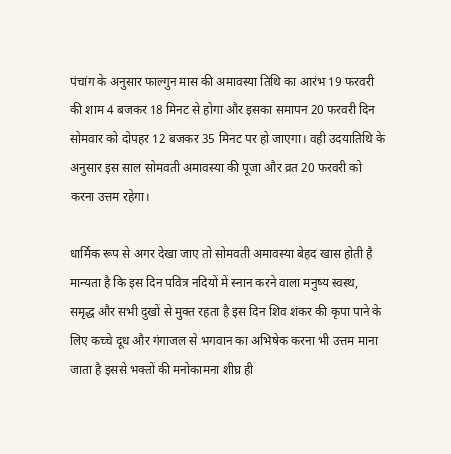पंचांग के अनुसार फाल्गुन मास की अमावस्या तिथि का आरंभ 19 फरवरी की शाम 4 बजकर 18 मिनट से होगा और इसका समापन 20 फरवरी दिन सोमवार को दोपहर 12 बजकर 35 मिनट पर हो जाएगा। वही उदयातिथि के अनुसार इस साल सोमवती अमावस्या की पूजा और व्रत 20 फरवरी को करना उत्तम रहेगा।

धार्मिक रूप से अगर देखा जाए तो सोमवती अमावस्या बेहद खास होती है मान्यता है कि इस दिन पवित्र नदियों में स्नान करने वाला मनुष्य स्वस्थ, समृद्ध और सभी दुखों से मुक्त रहता है इस दिन शिव शंकर की कृपा पाने के लिए कच्चे दूध और गंगाजल से भगवान का अभिषेक करना भी उत्तम माना जाता है इससे भक्तों की मनोकामना शीघ्र ही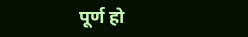पूर्ण हो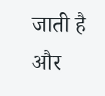जाती है और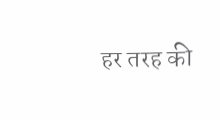हर तरह की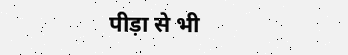पीड़ा से भी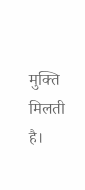मुक्ति मिलती है।